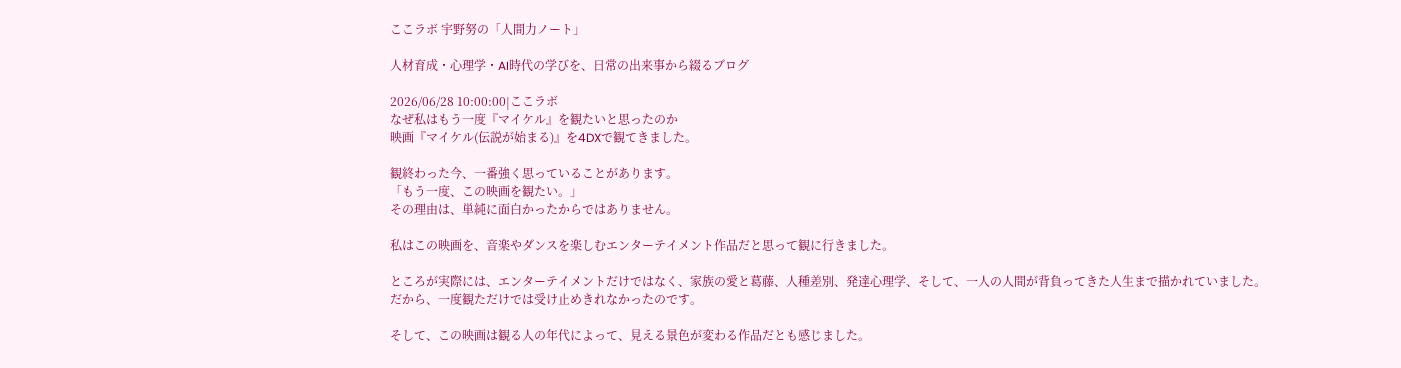ここラボ 宇野努の「人間力ノート」

人材育成・心理学・AI時代の学びを、日常の出来事から綴るブログ

2026/06/28 10:00:00|ここラボ
なぜ私はもう一度『マイケル』を観たいと思ったのか
映画『マイケル(伝説が始まる)』を4DXで観てきました。

観終わった今、一番強く思っていることがあります。
「もう一度、この映画を観たい。」
その理由は、単純に面白かったからではありません。

私はこの映画を、音楽やダンスを楽しむエンターテイメント作品だと思って観に行きました。

ところが実際には、エンターテイメントだけではなく、家族の愛と葛藤、人種差別、発達心理学、そして、一人の人間が背負ってきた人生まで描かれていました。
だから、一度観ただけでは受け止めきれなかったのです。

そして、この映画は観る人の年代によって、見える景色が変わる作品だとも感じました。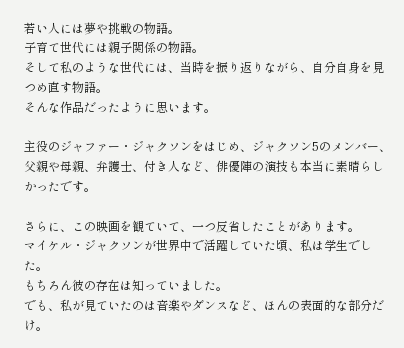若い人には夢や挑戦の物語。
子育て世代には親子関係の物語。
そして私のような世代には、当時を振り返りながら、自分自身を見つめ直す物語。
そんな作品だったように思います。

主役のジャファー・ジャクソンをはじめ、ジャクソン5のメンバー、父親や母親、弁護士、付き人など、俳優陣の演技も本当に素晴らしかったです。

さらに、この映画を観ていて、一つ反省したことがあります。
マイケル・ジャクソンが世界中で活躍していた頃、私は学生でした。
もちろん彼の存在は知っていました。
でも、私が見ていたのは音楽やダンスなど、ほんの表面的な部分だけ。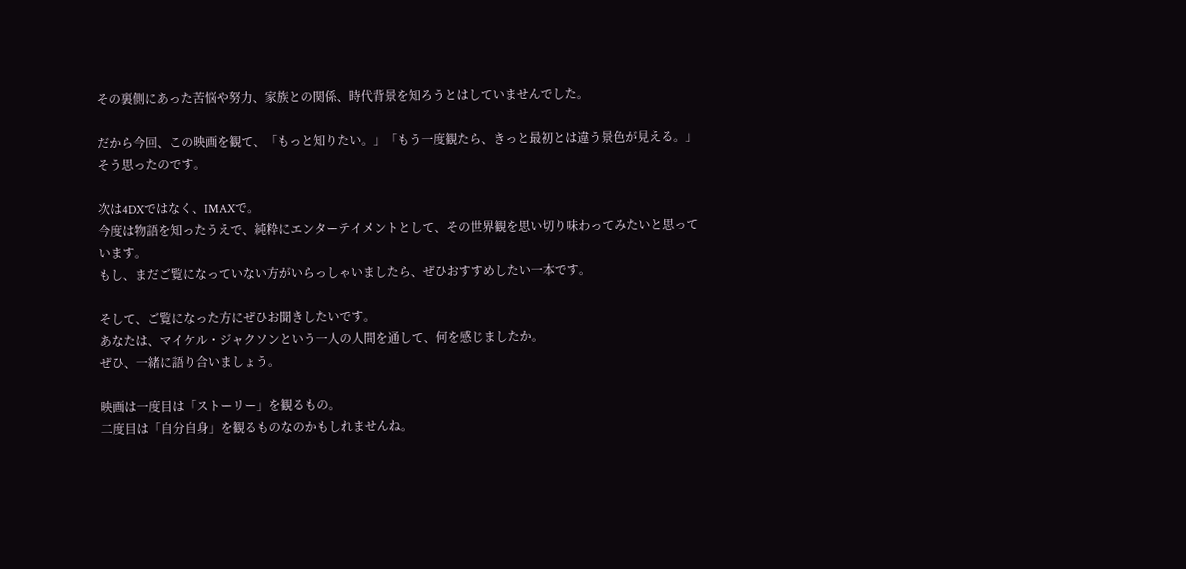その裏側にあった苦悩や努力、家族との関係、時代背景を知ろうとはしていませんでした。

だから今回、この映画を観て、「もっと知りたい。」「もう一度観たら、きっと最初とは違う景色が見える。」そう思ったのです。

次は4DXではなく、IMAXで。
今度は物語を知ったうえで、純粋にエンターテイメントとして、その世界観を思い切り味わってみたいと思っています。
もし、まだご覧になっていない方がいらっしゃいましたら、ぜひおすすめしたい一本です。

そして、ご覧になった方にぜひお聞きしたいです。
あなたは、マイケル・ジャクソンという一人の人間を通して、何を感じましたか。
ぜひ、一緒に語り合いましょう。

映画は一度目は「ストーリー」を観るもの。
二度目は「自分自身」を観るものなのかもしれませんね。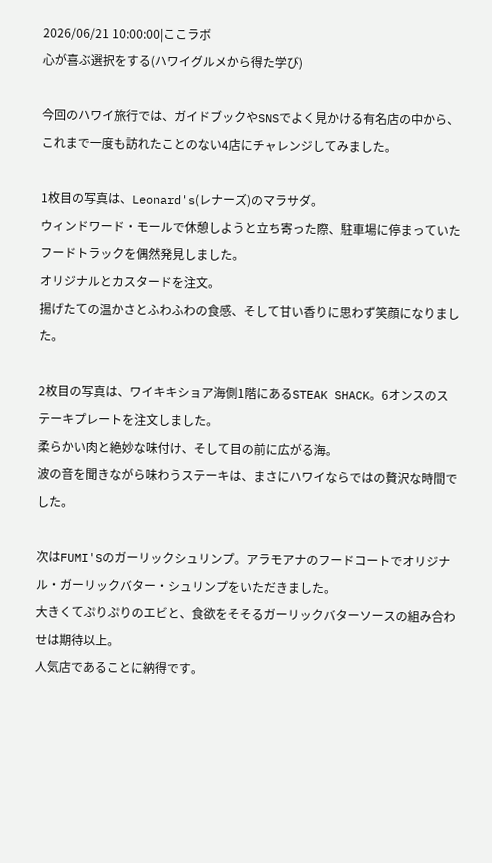2026/06/21 10:00:00|ここラボ
心が喜ぶ選択をする(ハワイグルメから得た学び)

今回のハワイ旅行では、ガイドブックやSNSでよく見かける有名店の中から、これまで一度も訪れたことのない4店にチャレンジしてみました。

1枚目の写真は、Leonard's(レナーズ)のマラサダ。
ウィンドワード・モールで休憩しようと立ち寄った際、駐車場に停まっていたフードトラックを偶然発見しました。
オリジナルとカスタードを注文。
揚げたての温かさとふわふわの食感、そして甘い香りに思わず笑顔になりました。

2枚目の写真は、ワイキキショア海側1階にあるSTEAK SHACK。6オンスのステーキプレートを注文しました。
柔らかい肉と絶妙な味付け、そして目の前に広がる海。
波の音を聞きながら味わうステーキは、まさにハワイならではの贅沢な時間でした。

次はFUMI'Sのガーリックシュリンプ。アラモアナのフードコートでオリジナル・ガーリックバター・シュリンプをいただきました。
大きくてぷりぷりのエビと、食欲をそそるガーリックバターソースの組み合わせは期待以上。
人気店であることに納得です。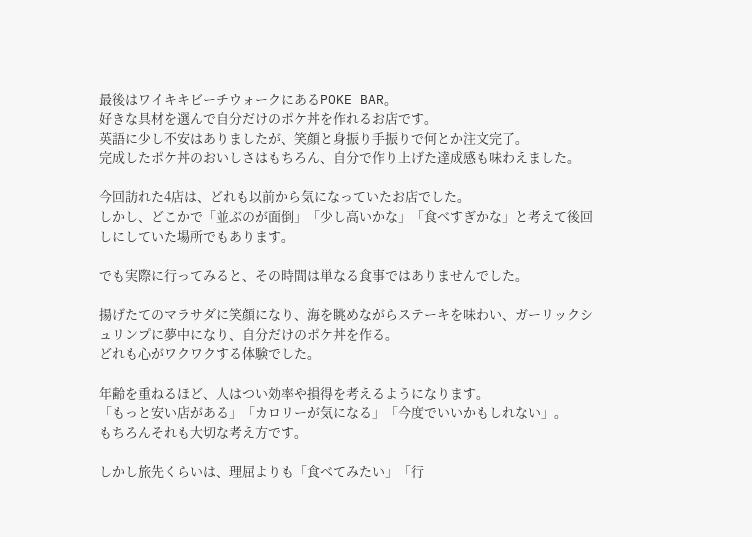最後はワイキキビーチウォークにあるPOKE BAR。
好きな具材を選んで自分だけのポケ丼を作れるお店です。
英語に少し不安はありましたが、笑顔と身振り手振りで何とか注文完了。
完成したポケ丼のおいしさはもちろん、自分で作り上げた達成感も味わえました。

今回訪れた4店は、どれも以前から気になっていたお店でした。
しかし、どこかで「並ぶのが面倒」「少し高いかな」「食べすぎかな」と考えて後回しにしていた場所でもあります。

でも実際に行ってみると、その時間は単なる食事ではありませんでした。

揚げたてのマラサダに笑顔になり、海を眺めながらステーキを味わい、ガーリックシュリンプに夢中になり、自分だけのポケ丼を作る。
どれも心がワクワクする体験でした。

年齢を重ねるほど、人はつい効率や損得を考えるようになります。
「もっと安い店がある」「カロリーが気になる」「今度でいいかもしれない」。
もちろんそれも大切な考え方です。

しかし旅先くらいは、理屈よりも「食べてみたい」「行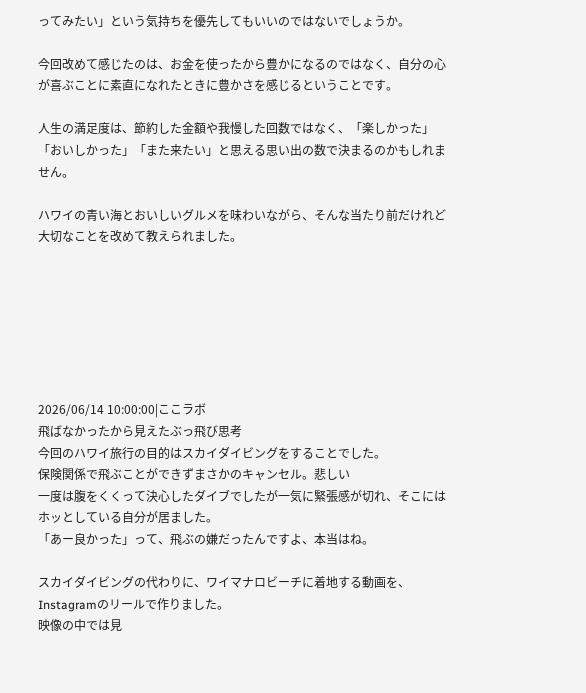ってみたい」という気持ちを優先してもいいのではないでしょうか。

今回改めて感じたのは、お金を使ったから豊かになるのではなく、自分の心が喜ぶことに素直になれたときに豊かさを感じるということです。

人生の満足度は、節約した金額や我慢した回数ではなく、「楽しかった」「おいしかった」「また来たい」と思える思い出の数で決まるのかもしれません。

ハワイの青い海とおいしいグルメを味わいながら、そんな当たり前だけれど大切なことを改めて教えられました。







2026/06/14 10:00:00|ここラボ
飛ばなかったから見えたぶっ飛び思考
今回のハワイ旅行の目的はスカイダイビングをすることでした。
保険関係で飛ぶことができずまさかのキャンセル。悲しい
一度は腹をくくって決心したダイブでしたが一気に緊張感が切れ、そこにはホッとしている自分が居ました。
「あー良かった」って、飛ぶの嫌だったんですよ、本当はね。

スカイダイビングの代わりに、ワイマナロビーチに着地する動画を、Instagramのリールで作りました。
映像の中では見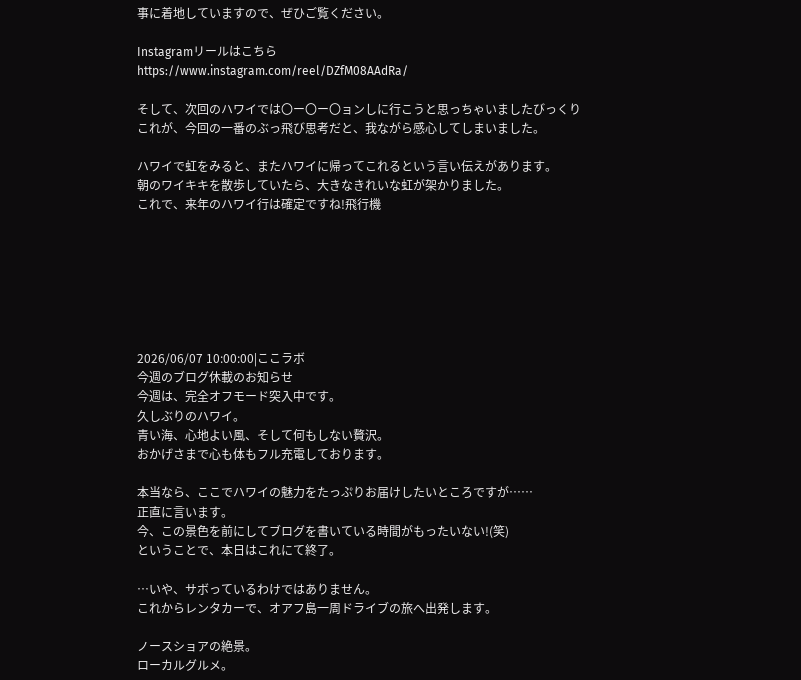事に着地していますので、ぜひご覧ください。

Instagramリールはこちら
https://www.instagram.com/reel/DZfM08AAdRa/

そして、次回のハワイでは〇ー〇ー〇ョンしに行こうと思っちゃいましたびっくり
これが、今回の一番のぶっ飛び思考だと、我ながら感心してしまいました。

ハワイで虹をみると、またハワイに帰ってこれるという言い伝えがあります。
朝のワイキキを散歩していたら、大きなきれいな虹が架かりました。
これで、来年のハワイ行は確定ですね!飛行機







2026/06/07 10:00:00|ここラボ
今週のブログ休載のお知らせ
今週は、完全オフモード突入中です。
久しぶりのハワイ。
青い海、心地よい風、そして何もしない贅沢。
おかげさまで心も体もフル充電しております。

本当なら、ここでハワイの魅力をたっぷりお届けしたいところですが……
正直に言います。
今、この景色を前にしてブログを書いている時間がもったいない!(笑)
ということで、本日はこれにて終了。

…いや、サボっているわけではありません。
これからレンタカーで、オアフ島一周ドライブの旅へ出発します。

ノースショアの絶景。
ローカルグルメ。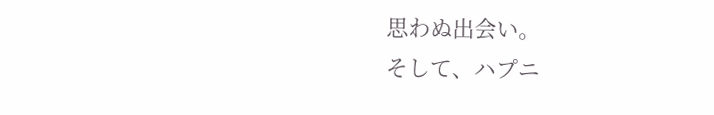思わぬ出会い。
そして、ハプニ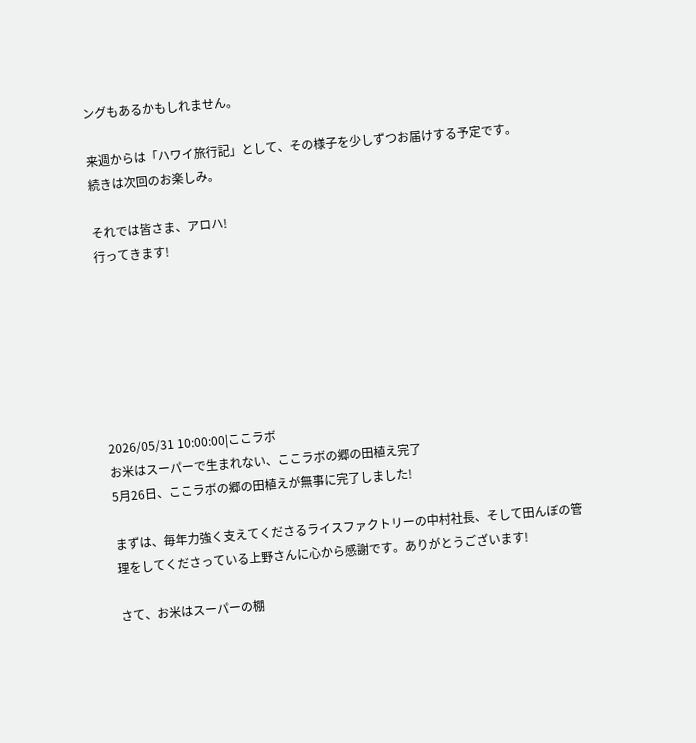ングもあるかもしれません。

来週からは「ハワイ旅行記」として、その様子を少しずつお届けする予定です。
続きは次回のお楽しみ。

それでは皆さま、アロハ!
行ってきます!







2026/05/31 10:00:00|ここラボ
お米はスーパーで生まれない、ここラボの郷の田植え完了
5月26日、ここラボの郷の田植えが無事に完了しました!

まずは、毎年力強く支えてくださるライスファクトリーの中村社長、そして田んぼの管理をしてくださっている上野さんに心から感謝です。ありがとうございます!

さて、お米はスーパーの棚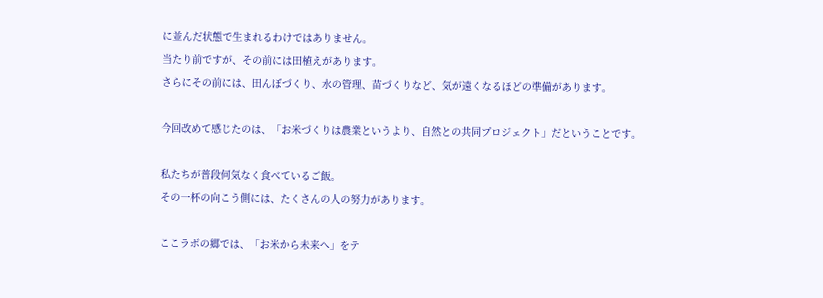に並んだ状態で生まれるわけではありません。
当たり前ですが、その前には田植えがあります。
さらにその前には、田んぼづくり、水の管理、苗づくりなど、気が遠くなるほどの準備があります。

今回改めて感じたのは、「お米づくりは農業というより、自然との共同プロジェクト」だということです。

私たちが普段何気なく食べているご飯。
その一杯の向こう側には、たくさんの人の努力があります。

ここラボの郷では、「お米から未来へ」をテ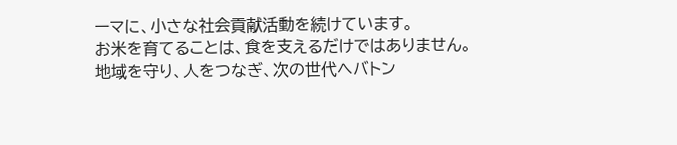ーマに、小さな社会貢献活動を続けています。
お米を育てることは、食を支えるだけではありません。
地域を守り、人をつなぎ、次の世代へバトン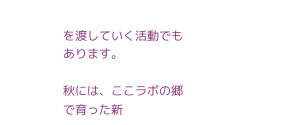を渡していく活動でもあります。

秋には、ここラボの郷で育った新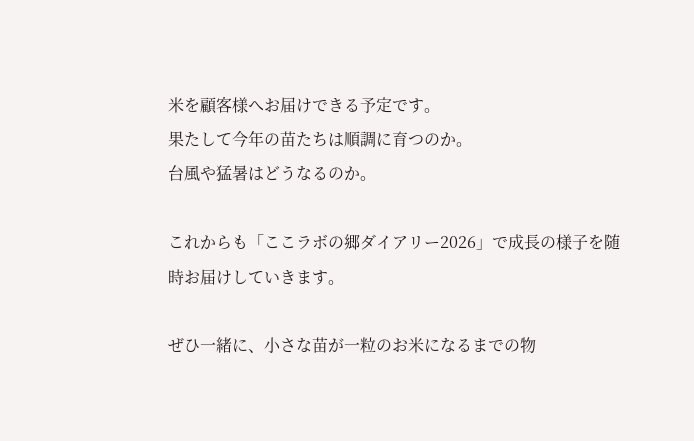米を顧客様へお届けできる予定です。
果たして今年の苗たちは順調に育つのか。
台風や猛暑はどうなるのか。

これからも「ここラボの郷ダイアリー2026」で成長の様子を随時お届けしていきます。

ぜひ一緒に、小さな苗が一粒のお米になるまでの物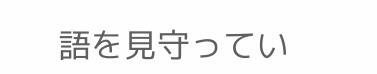語を見守ってい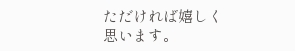ただければ嬉しく思います。